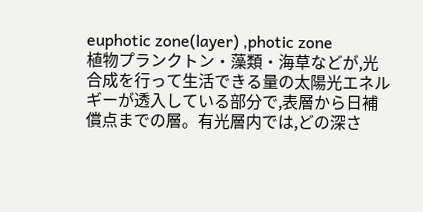euphotic zone(layer) ,photic zone
植物プランクトン・藻類・海草などが,光合成を行って生活できる量の太陽光エネルギーが透入している部分で,表層から日補償点までの層。有光層内では,どの深さ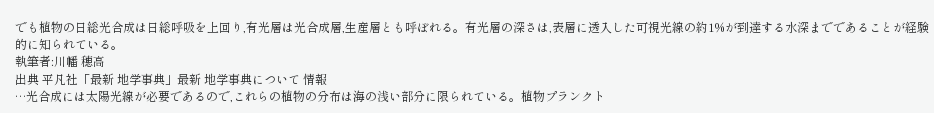でも植物の日総光合成は日総呼吸を上回り,有光層は光合成層,生産層とも呼ぼれる。有光層の深さは,表層に透入した可視光線の約1%が到達する水深までであることが経験的に知られている。
執筆者:川幡 穂高
出典 平凡社「最新 地学事典」最新 地学事典について 情報
…光合成には太陽光線が必要であるので,これらの植物の分布は海の浅い部分に限られている。植物プランクト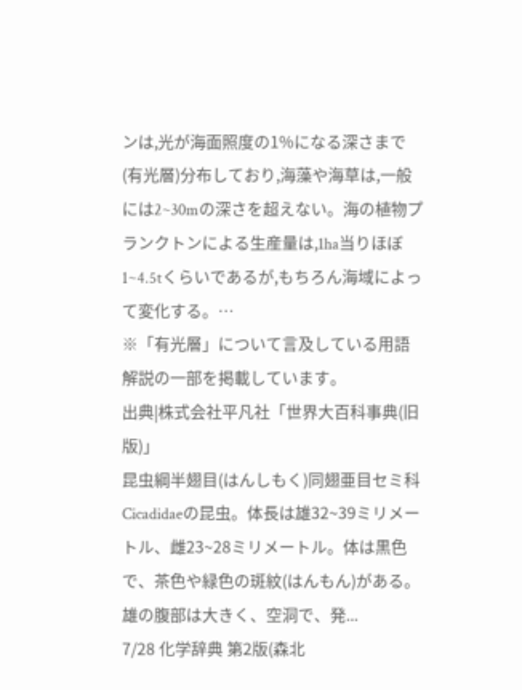ンは,光が海面照度の1%になる深さまで(有光層)分布しており,海藻や海草は,一般には2~30mの深さを超えない。海の植物プランクトンによる生産量は,1ha当りほぼ1~4.5tくらいであるが,もちろん海域によって変化する。…
※「有光層」について言及している用語解説の一部を掲載しています。
出典|株式会社平凡社「世界大百科事典(旧版)」
昆虫綱半翅目(はんしもく)同翅亜目セミ科Cicadidaeの昆虫。体長は雄32~39ミリメートル、雌23~28ミリメートル。体は黒色で、茶色や緑色の斑紋(はんもん)がある。雄の腹部は大きく、空洞で、発...
7/28 化学辞典 第2版(森北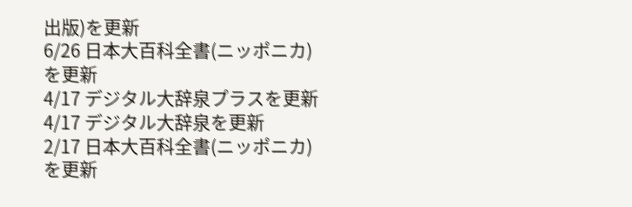出版)を更新
6/26 日本大百科全書(ニッポニカ)を更新
4/17 デジタル大辞泉プラスを更新
4/17 デジタル大辞泉を更新
2/17 日本大百科全書(ニッポニカ)を更新